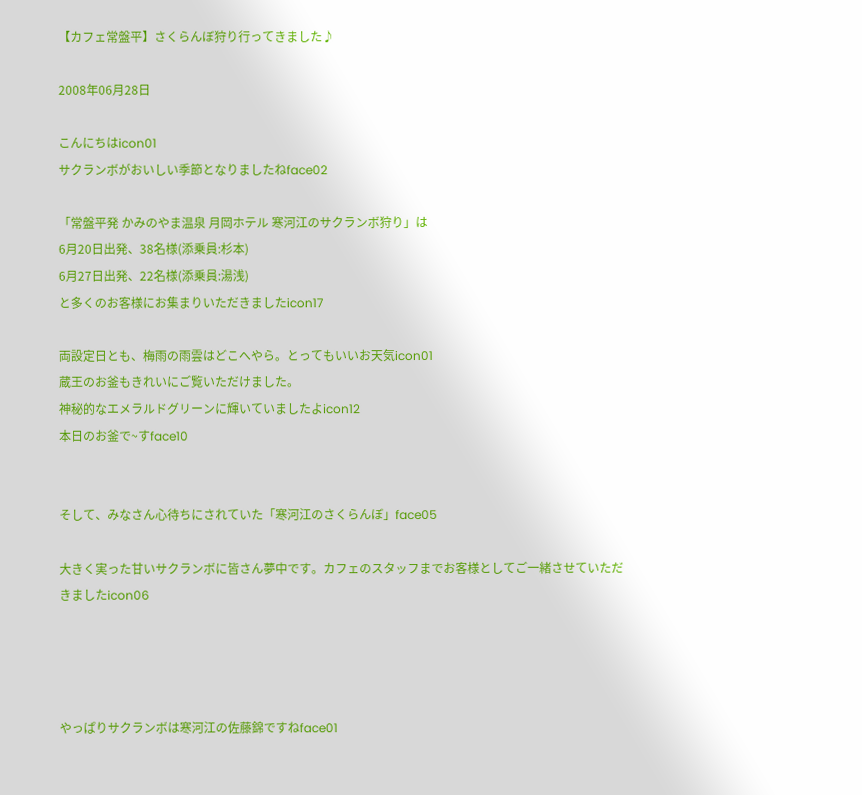【カフェ常盤平】さくらんぼ狩り行ってきました♪

2008年06月28日

こんにちはicon01
サクランボがおいしい季節となりましたねface02

「常盤平発 かみのやま温泉 月岡ホテル 寒河江のサクランボ狩り」は
6月20日出発、38名様(添乗員:杉本)
6月27日出発、22名様(添乗員:湯浅)
と多くのお客様にお集まりいただきましたicon17

両設定日とも、梅雨の雨雲はどこへやら。とってもいいお天気icon01
蔵王のお釜もきれいにご覧いただけました。
神秘的なエメラルドグリーンに輝いていましたよicon12
本日のお釜で~すface10


そして、みなさん心待ちにされていた「寒河江のさくらんぼ」face05

大きく実った甘いサクランボに皆さん夢中です。カフェのスタッフまでお客様としてご一緒させていただきましたicon06




やっぱりサクランボは寒河江の佐藤錦ですねface01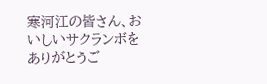寒河江の皆さん、おいしいサクランボをありがとうご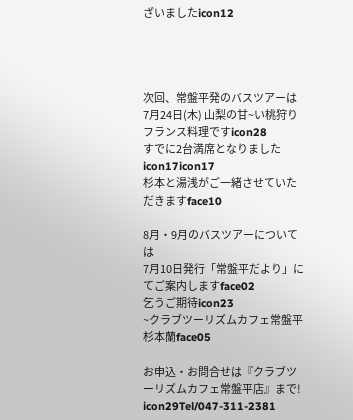ざいましたicon12




次回、常盤平発のバスツアーは
7月24日(木) 山梨の甘~い桃狩り フランス料理ですicon28
すでに2台満席となりましたicon17icon17
杉本と湯浅がご一緒させていただきますface10

8月・9月のバスツアーについては
7月10日発行「常盤平だより」にてご案内しますface02
乞うご期待icon23
~クラブツーリズムカフェ常盤平 杉本蘭face05

お申込・お問合せは『クラブツーリズムカフェ常盤平店』まで!
icon29Tel/047-311-2381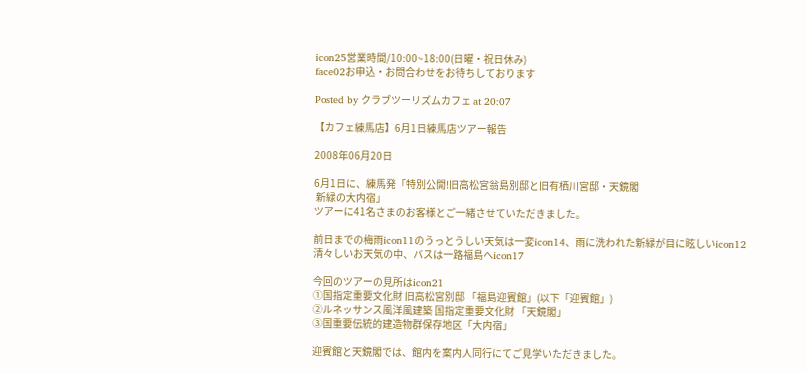icon25営業時間/10:00~18:00(日曜・祝日休み)
face02お申込・お問合わせをお待ちしております

Posted by クラブツーリズムカフェ at 20:07

【カフェ練馬店】6月1日練馬店ツアー報告

2008年06月20日

6月1日に、練馬発「特別公開!旧高松宮翁島別邸と旧有栖川宮邸・天鏡閣
 新緑の大内宿」
ツアーに41名さまのお客様とご一緒させていただきました。

前日までの梅雨icon11のうっとうしい天気は一変icon14、雨に洗われた新緑が目に眩しいicon12
清々しいお天気の中、バスは一路福島へicon17

今回のツアーの見所はicon21
①国指定重要文化財 旧高松宮別邸 「福島迎賓館」(以下「迎賓館」)
②ルネッサンス風洋風建築 国指定重要文化財 「天鏡閣」
③国重要伝統的建造物群保存地区「大内宿」

迎賓館と天鏡閣では、館内を案内人同行にてご見学いただきました。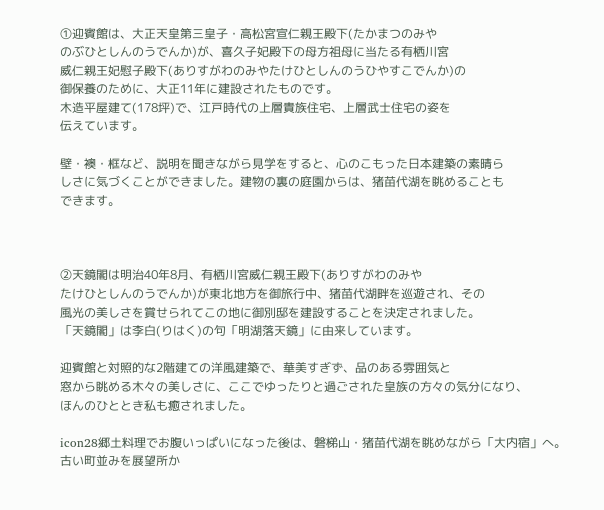①迎賓館は、大正天皇第三皇子・高松宮宣仁親王殿下(たかまつのみや
のぶひとしんのうでんか)が、喜久子妃殿下の母方祖母に当たる有栖川宮
威仁親王妃慰子殿下(ありすがわのみやたけひとしんのうひやすこでんか)の
御保養のために、大正11年に建設されたものです。
木造平屋建て(178坪)で、江戸時代の上層貴族住宅、上層武士住宅の姿を
伝えています。

壁・襖・框など、説明を聞きながら見学をすると、心のこもった日本建築の素晴ら
しさに気づくことができました。建物の裏の庭園からは、猪苗代湖を眺めることも
できます。



②天鏡閣は明治40年8月、有栖川宮威仁親王殿下(ありすがわのみや
たけひとしんのうでんか)が東北地方を御旅行中、猪苗代湖畔を巡遊され、その
風光の美しさを賞せられてこの地に御別邸を建設することを決定されました。
「天鏡閣」は李白(りはく)の句「明湖落天鏡」に由来しています。

迎賓館と対照的な2階建ての洋風建築で、華美すぎず、品のある雰囲気と
窓から眺める木々の美しさに、ここでゆったりと過ごされた皇族の方々の気分になり、
ほんのひととき私も癒されました。

icon28郷土料理でお腹いっぱいになった後は、磐梯山・猪苗代湖を眺めながら「大内宿」へ。
古い町並みを展望所か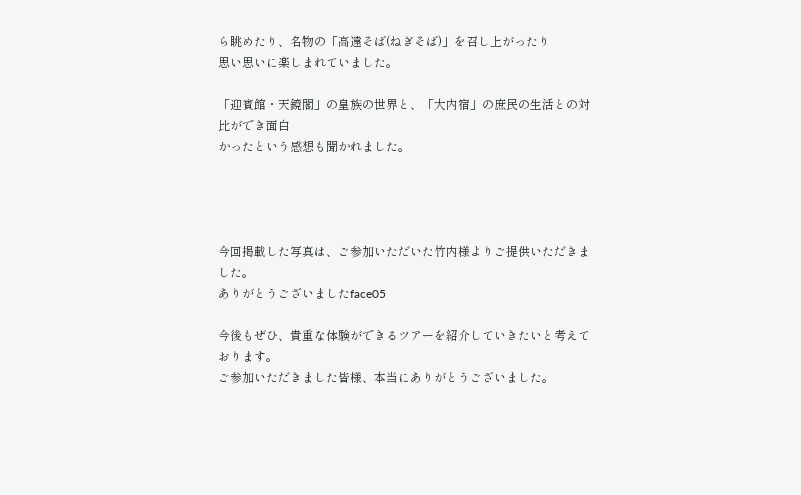ら眺めたり、名物の「高遠そば(ねぎそば)」を召し上がったり
思い思いに楽しまれていました。

「迎賓館・天鏡閣」の皇族の世界と、「大内宿」の庶民の生活との対比ができ面白
かったという感想も聞かれました。




今回掲載した写真は、ご参加いただいた竹内様よりご提供いただきました。
ありがとうございましたface05

今後もぜひ、貴重な体験ができるツアーを紹介していきたいと考えております。
ご参加いただきました皆様、本当にありがとうございました。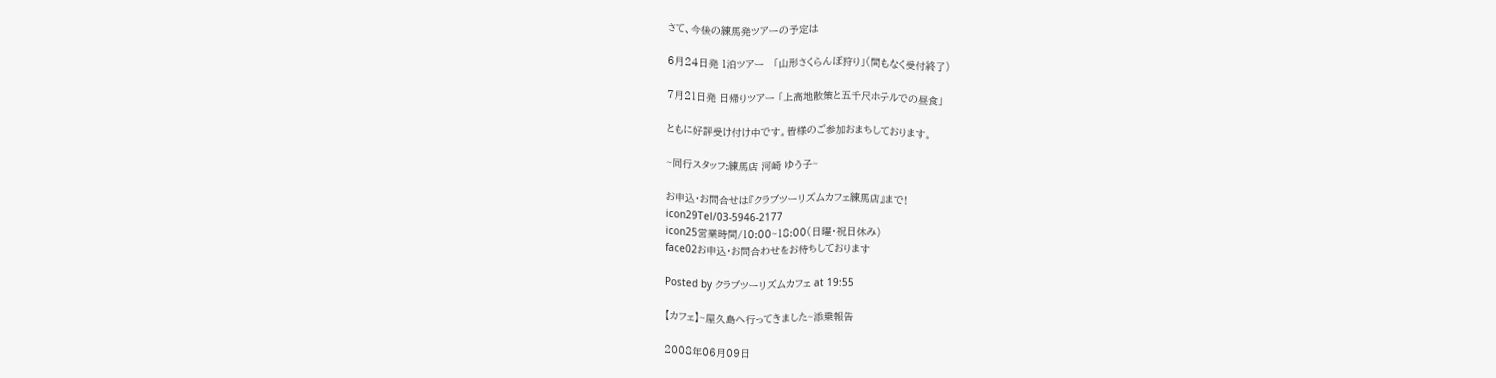さて、今後の練馬発ツアーの予定は

6月24日発 1泊ツアー   「山形さくらんぼ狩り」(間もなく受付終了)

7月21日発 日帰りツアー 「上高地散策と五千尺ホテルでの昼食」

ともに好評受け付け中です。皆様のご参加おまちしております。

~同行スタッフ:練馬店 河崎 ゆう子~

お申込・お問合せは『クラブツーリズムカフェ練馬店』まで!
icon29Tel/03-5946-2177
icon25営業時間/10:00~18:00(日曜・祝日休み)
face02お申込・お問合わせをお待ちしております

Posted by クラブツーリズムカフェ at 19:55

【カフェ】~屋久島へ行ってきました~添乗報告

2008年06月09日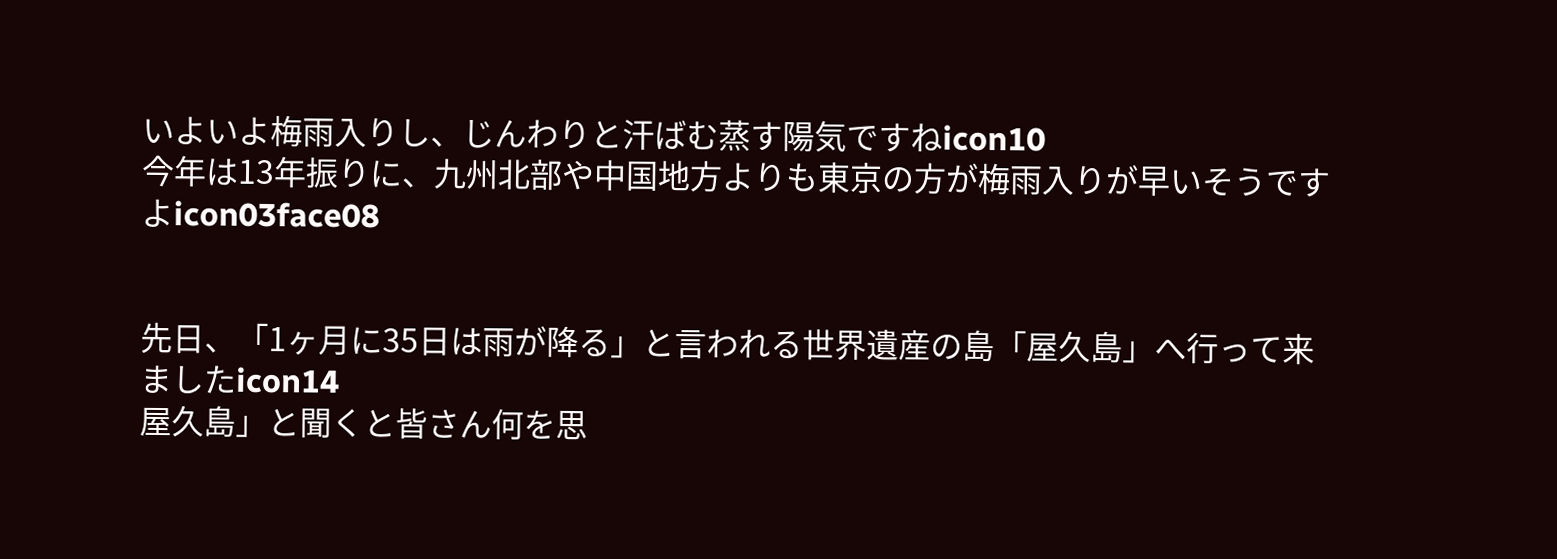いよいよ梅雨入りし、じんわりと汗ばむ蒸す陽気ですねicon10
今年は13年振りに、九州北部や中国地方よりも東京の方が梅雨入りが早いそうですよicon03face08


先日、「1ヶ月に35日は雨が降る」と言われる世界遺産の島「屋久島」へ行って来ましたicon14
屋久島」と聞くと皆さん何を思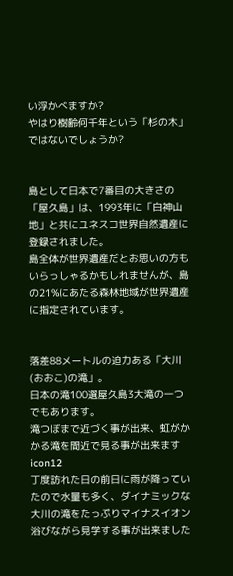い浮かべますか?
やはり樹齢何千年という「杉の木」ではないでしょうか?


島として日本で7番目の大きさの「屋久島」は、1993年に「白神山地」と共にユネスコ世界自然遺産に登録されました。
島全体が世界遺産だとお思いの方もいらっしゃるかもしれませんが、島の21%にあたる森林地域が世界遺産に指定されています。


落差88メートルの迫力ある「大川(おおこ)の滝」。
日本の滝100選屋久島3大滝の一つでもあります。
滝つぼまで近づく事が出来、虹がかかる滝を間近で見る事が出来ますicon12
丁度訪れた日の前日に雨が降っていたので水量も多く、ダイナミックな大川の滝をたっぷりマイナスイオン浴びながら見学する事が出来ました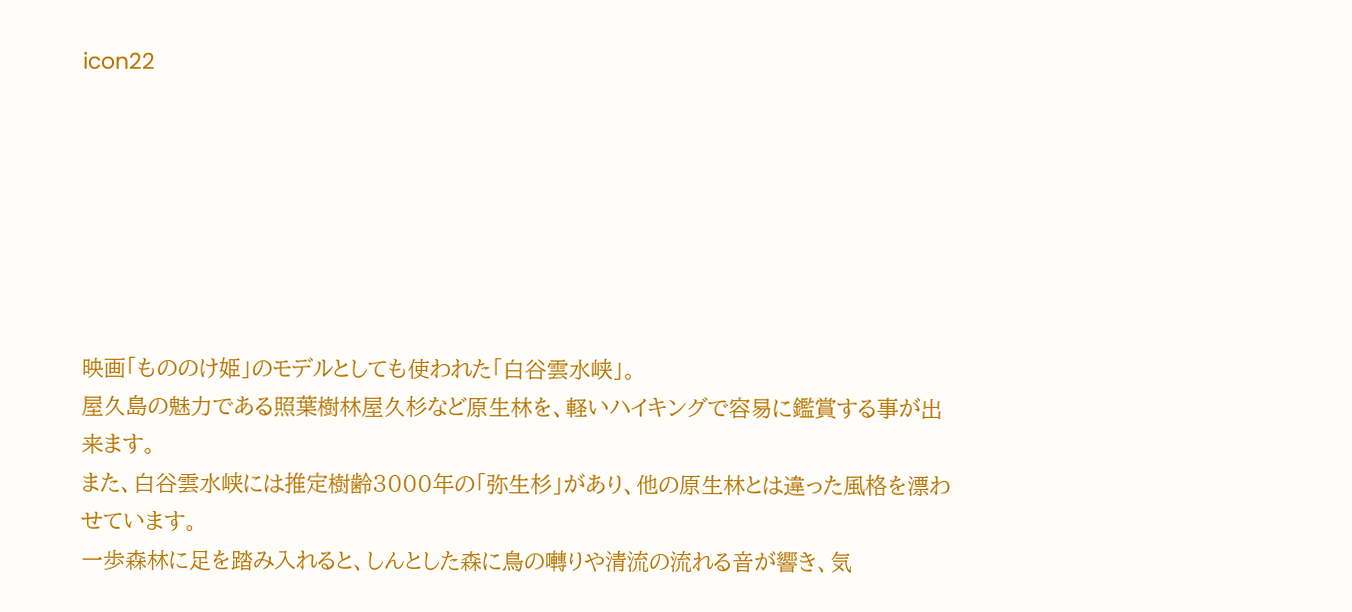icon22







映画「もののけ姫」のモデルとしても使われた「白谷雲水峡」。
屋久島の魅力である照葉樹林屋久杉など原生林を、軽いハイキングで容易に鑑賞する事が出来ます。
また、白谷雲水峡には推定樹齢3000年の「弥生杉」があり、他の原生林とは違った風格を漂わせています。
一歩森林に足を踏み入れると、しんとした森に鳥の囀りや清流の流れる音が響き、気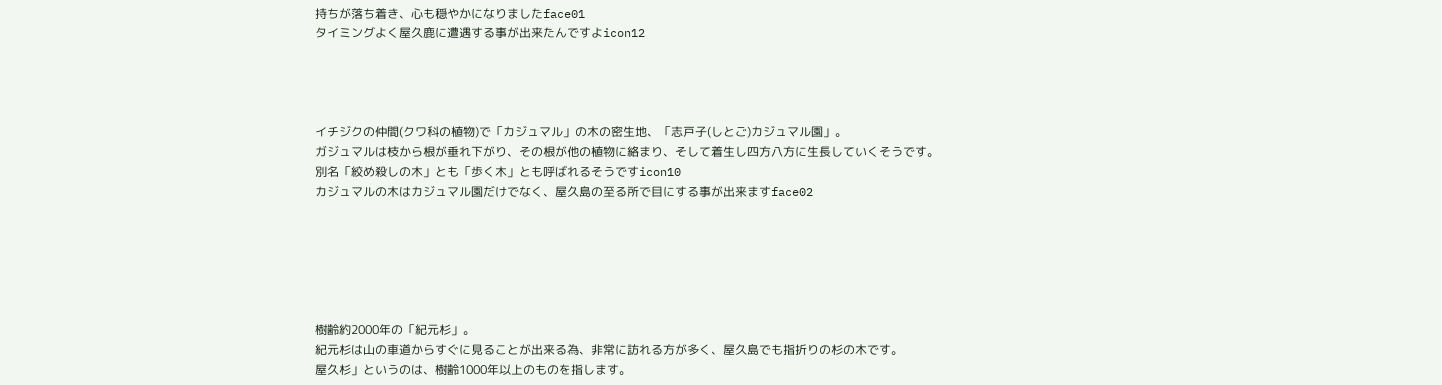持ちが落ち着き、心も穏やかになりましたface01
タイミングよく屋久鹿に遭遇する事が出来たんですよicon12




イチジクの仲間(クワ科の植物)で「カジュマル」の木の密生地、「志戸子(しとご)カジュマル園」。
ガジュマルは枝から根が垂れ下がり、その根が他の植物に絡まり、そして着生し四方八方に生長していくそうです。
別名「絞め殺しの木」とも「歩く木」とも呼ばれるそうですicon10
カジュマルの木はカジュマル園だけでなく、屋久島の至る所で目にする事が出来ますface02






樹齢約2000年の「紀元杉」。
紀元杉は山の車道からすぐに見ることが出来る為、非常に訪れる方が多く、屋久島でも指折りの杉の木です。
屋久杉」というのは、樹齢1000年以上のものを指します。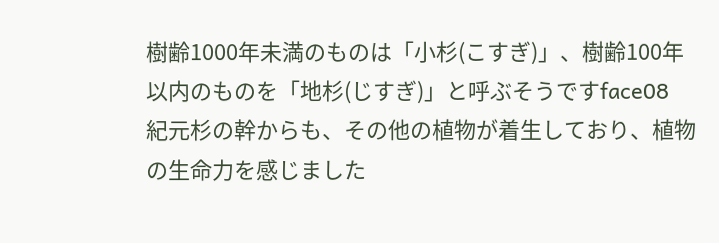樹齢1000年未満のものは「小杉(こすぎ)」、樹齢100年以内のものを「地杉(じすぎ)」と呼ぶそうですface08
紀元杉の幹からも、その他の植物が着生しており、植物の生命力を感じました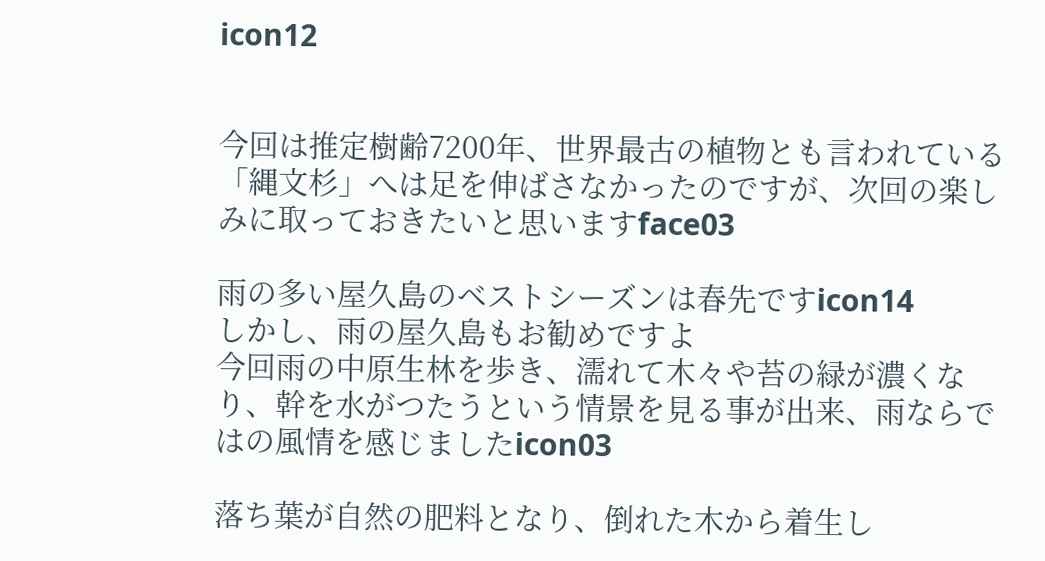icon12


今回は推定樹齢7200年、世界最古の植物とも言われている「縄文杉」へは足を伸ばさなかったのですが、次回の楽しみに取っておきたいと思いますface03

雨の多い屋久島のベストシーズンは春先ですicon14
しかし、雨の屋久島もお勧めですよ
今回雨の中原生林を歩き、濡れて木々や苔の緑が濃くなり、幹を水がつたうという情景を見る事が出来、雨ならではの風情を感じましたicon03

落ち葉が自然の肥料となり、倒れた木から着生し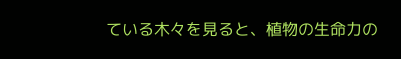ている木々を見ると、植物の生命力の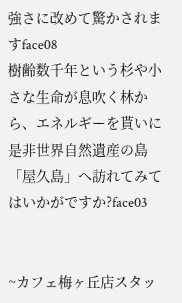強さに改めて驚かされますface08
樹齢数千年という杉や小さな生命が息吹く林から、エネルギーを貰いに是非世界自然遺産の島「屋久島」へ訪れてみてはいかがですか?face03


~カフェ梅ヶ丘店スタッ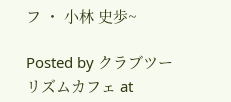フ ・ 小林 史歩~

Posted by クラブツーリズムカフェ at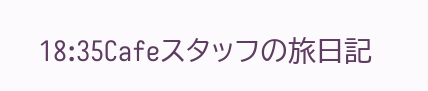18:35Cafeスタッフの旅日記